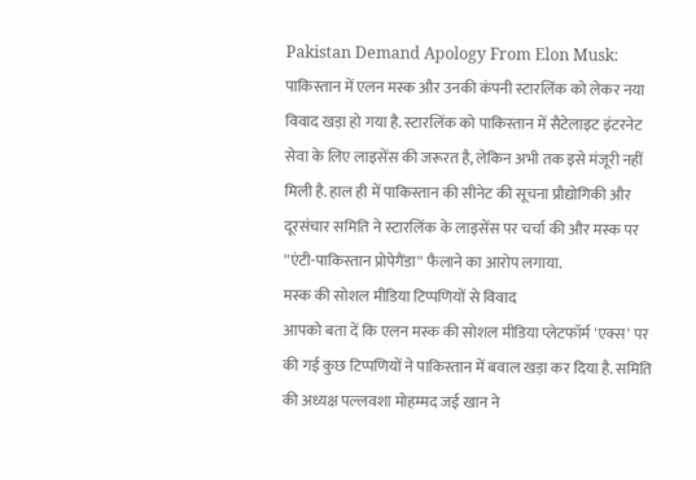Pakistan Demand Apology From Elon Musk: पाकिस्तान में एलन मस्क और उनकी कंपनी स्टारलिंक को लेकर नया विवाद खड़ा हो गया है. स्टारलिंक को पाकिस्तान में सैटेलाइट इंटरनेट सेवा के लिए लाइसेंस की जरूरत है, लेकिन अभी तक इसे मंजूरी नहीं मिली है. हाल ही में पाकिस्तान की सीनेट की सूचना प्रौद्योगिकी और दूरसंचार समिति ने स्टारलिंक के लाइसेंस पर चर्चा की और मस्क पर ''एंटी-पाकिस्तान प्रोपेगैंडा'' फैलाने का आरोप लगाया.
मस्क की सोशल मीडिया टिप्पणियों से विवाद
आपको बता दें कि एलन मस्क की सोशल मीडिया प्लेटफॉर्म 'एक्स' पर की गई कुछ टिप्पणियों ने पाकिस्तान में बवाल खड़ा कर दिया है. समिति की अध्यक्ष पल्लवशा मोहम्मद जई खान ने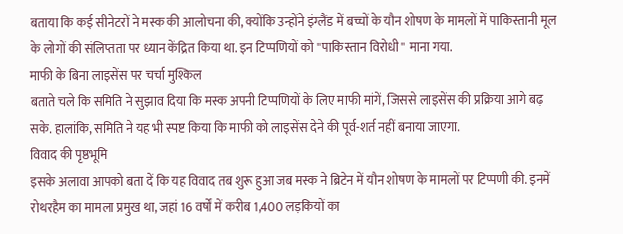बताया कि कई सीनेटरों ने मस्क की आलोचना की, क्योंकि उन्होंने इंग्लैंड में बच्चों के यौन शोषण के मामलों में पाकिस्तानी मूल के लोगों की संलिप्तता पर ध्यान केंद्रित किया था. इन टिप्पणियों को ''पाकिस्तान विरोधी'' माना गया.
माफी के बिना लाइसेंस पर चर्चा मुश्किल
बताते चले कि समिति ने सुझाव दिया कि मस्क अपनी टिप्पणियों के लिए माफी मांगें, जिससे लाइसेंस की प्रक्रिया आगे बढ़ सके. हालांकि, समिति ने यह भी स्पष्ट किया कि माफी को लाइसेंस देने की पूर्व-शर्त नहीं बनाया जाएगा.
विवाद की पृष्ठभूमि
इसके अलावा आपको बता दें कि यह विवाद तब शुरू हुआ जब मस्क ने ब्रिटेन में यौन शोषण के मामलों पर टिप्पणी की. इनमें रोथरहैम का मामला प्रमुख था, जहां 16 वर्षों में करीब 1,400 लड़कियों का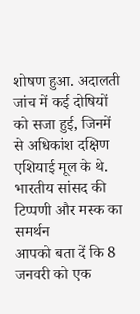शोषण हुआ. अदालती जांच में कई दोषियों को सजा हुई, जिनमें से अधिकांश दक्षिण एशियाई मूल के थे.
भारतीय सांसद की टिप्पणी और मस्क का समर्थन
आपको बता दें कि 8 जनवरी को एक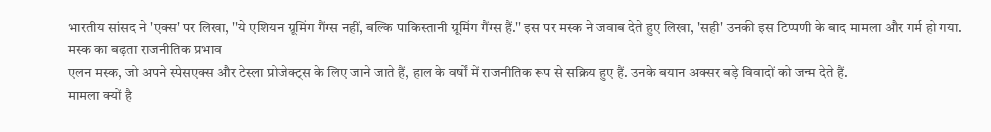भारतीय सांसद ने 'एक्स' पर लिखा, ''ये एशियन ग्रूमिंग गैंग्स नहीं, बल्कि पाकिस्तानी ग्रूमिंग गैंग्स हैं.'' इस पर मस्क ने जवाब देते हुए लिखा, 'सही' उनकी इस टिप्पणी के बाद मामला और गर्म हो गया.
मस्क का बढ़ता राजनीतिक प्रभाव
एलन मस्क, जो अपने स्पेसएक्स और टेस्ला प्रोजेक्ट्स के लिए जाने जाते हैं, हाल के वर्षों में राजनीतिक रूप से सक्रिय हुए हैं. उनके बयान अक्सर बड़े विवादों को जन्म देते हैं.
मामला क्यों है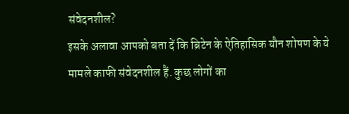संवेदनशील?
इसके अलावा आपको बता दें कि ब्रिटेन के ऐतिहासिक यौन शोषण के ये मामले काफी संवेदनशील हैं. कुछ लोगों का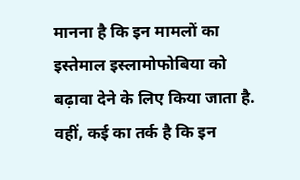मानना है कि इन मामलों का इस्तेमाल इस्लामोफोबिया को बढ़ावा देने के लिए किया जाता है. वहीं, कई का तर्क है कि इन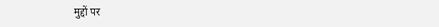मुद्दों पर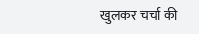खुलकर चर्चा की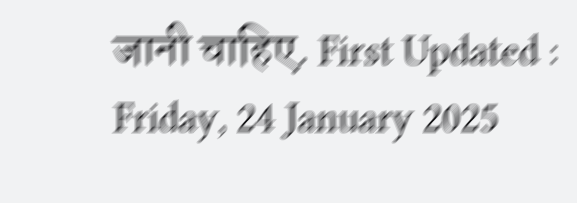जानी चाहिए. First Updated : Friday, 24 January 2025